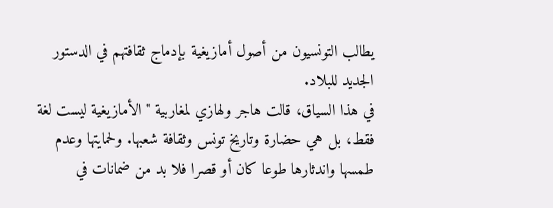يطالب التونسيون من أصول أمازيغية بإدماج ثقافتهم في الدستور الجديد للبلاد.
في هذا السياق، قالت هاجر ولهازي لمغاربية "الأمازيغية ليست لغة فقط، بل هي حضارة وتاريخ تونس وثقافة شعبها. ولحمايتها وعدم طمسها واندثارها طوعا كان أو قصرا فلا بد من ضمانات في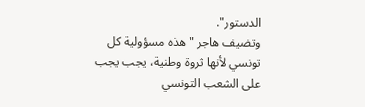الدستور".
وتضيف هاجر "هذه مسؤولية كل تونسي لأنها ثروة وطنية، يجب يجب على الشعب التونسي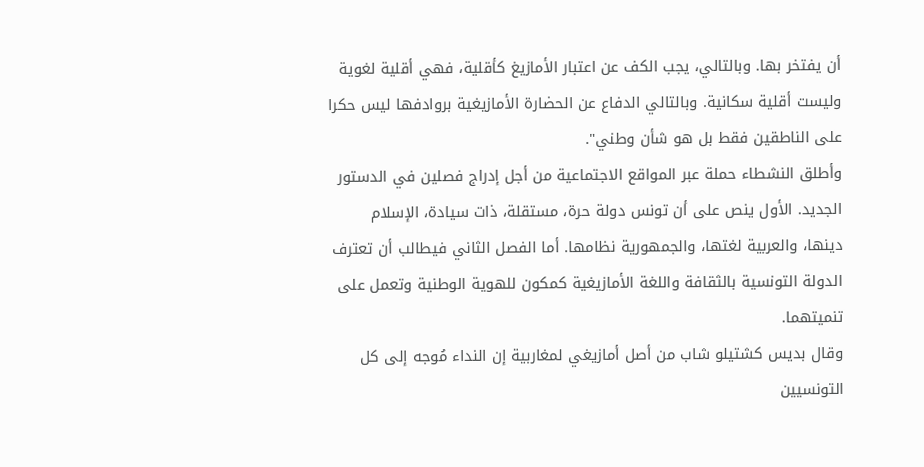أن يفتخر بها. وبالتالي، يجب الكف عن اعتبار الأمازيغ كأقلية، فهي أقلية لغوية وليست أقلية سكانية. وبالتالي الدفاع عن الحضارة الأمازيغية بروادفها ليس حكرا على الناطقين فقط بل هو شأن وطني".
وأطلق النشطاء حملة عبر المواقع الاجتماعية من أجل إدراج فصلين في الدستور الجديد. الأول ينص على أن تونس دولة حرة، مستقلة، ذات سيادة، الإسلام دينها، والعربية لغتها، والجمهورية نظامها. أما الفصل الثاني فيطالب أن تعترف الدولة التونسية بالثقافة واللغة الأمازيغية كمكون للهوية الوطنية وتعمل على تنميتهما.
وقال بديس كشتيلو شاب من أصل أمازيغي لمغاربية إن النداء مُوجه إلى كل التونسيين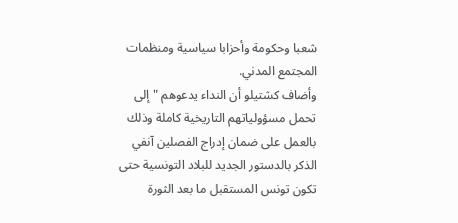شعبا وحكومة وأحزابا سياسية ومنظمات المجتمع المدني.
وأضاف كشتيلو أن النداء يدعوهم "إلى تحمل مسؤولياتهم التاريخية كاملة وذلك بالعمل على ضمان إدراج الفصلين آنفي الذكر بالدستور الجديد للبلاد التونسية حتى تكون تونس المستقبل ما بعد الثورة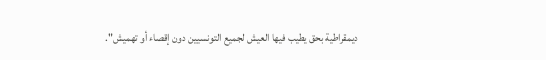ديمقراطية بحق يطيب فيها العيش لجميع التونسيين دون إقصاء أو تهميش".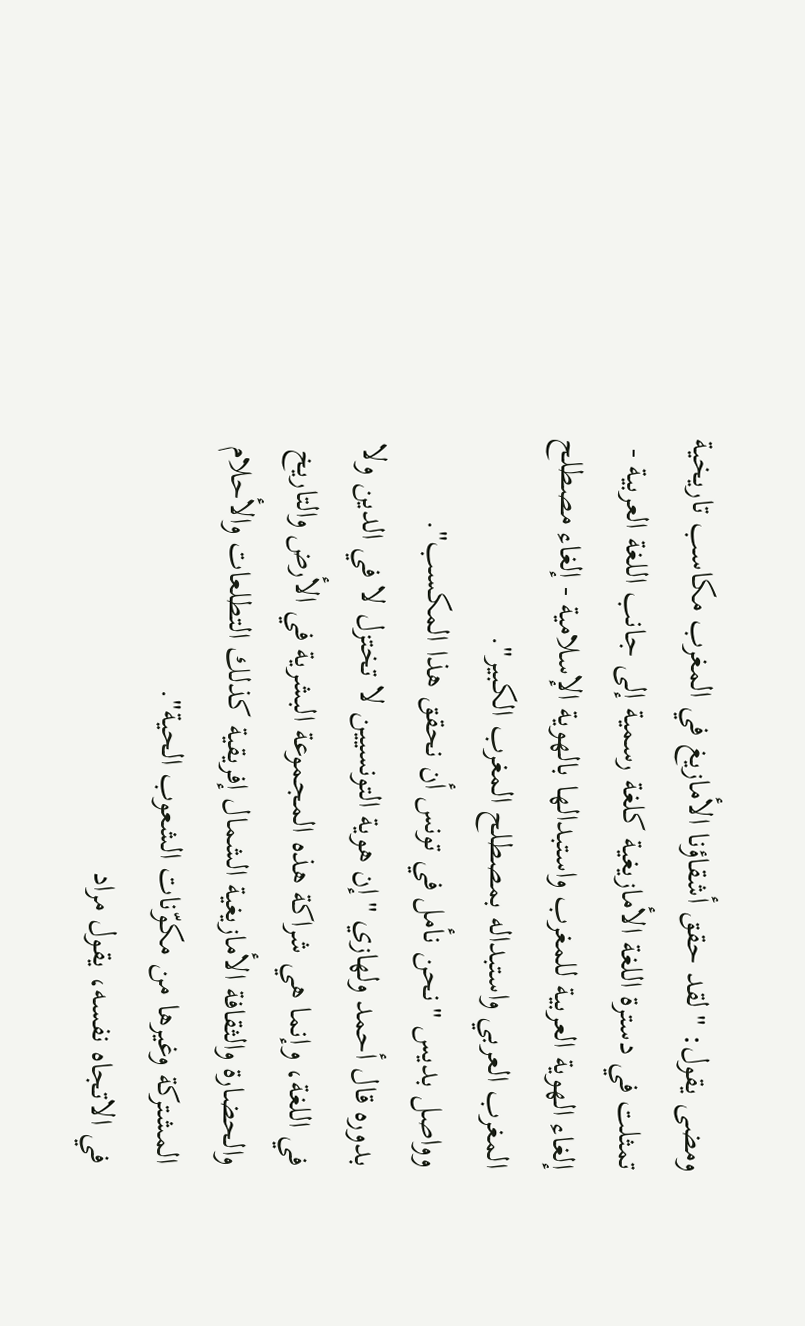ومضى يقول: "لقد حقق أشقاؤنا الأمازيغ في المغرب مكاسب تاريخية تمثلت في دسترة اللغة الأمازيغية كلغة رسمية إلى جانب اللغة العربية - إلغاء الهوية العربية للمغرب واستبدالها بالهوية الإسلامية - إلغاء مصطلح المغرب العربي واستبداله بمصطلح المغرب الكبير".
وواصل بديس "نحن نأمل في تونس أن نحقق هذا المكسب".
بدوره قال أحمد ولهازي "إن هوية التونسيين لا تختزل لا في الدين ولا في اللغة، وإنما هي شراكة هذه المجموعة البشرية في الأرض والتاريخ والحضارة والثقافة الأمازيغية الشمال إفريقية كذلك التطلعات والأحلام المشتركة وغيرها من مكوّنات الشعوب الحية".
في الاتجاه نفسه، يقول مراد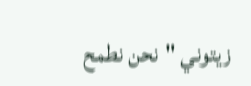زيتوني "نحن نطمح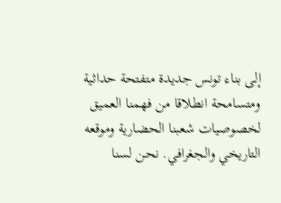إلى بناء تونس جديدة متفتحة حداثية ومتسامحة انطلاقا من فهمنا العميق لخصوصيات شعبنا الحضارية وموقعه التاريخي والجغرافي. نحن لسنا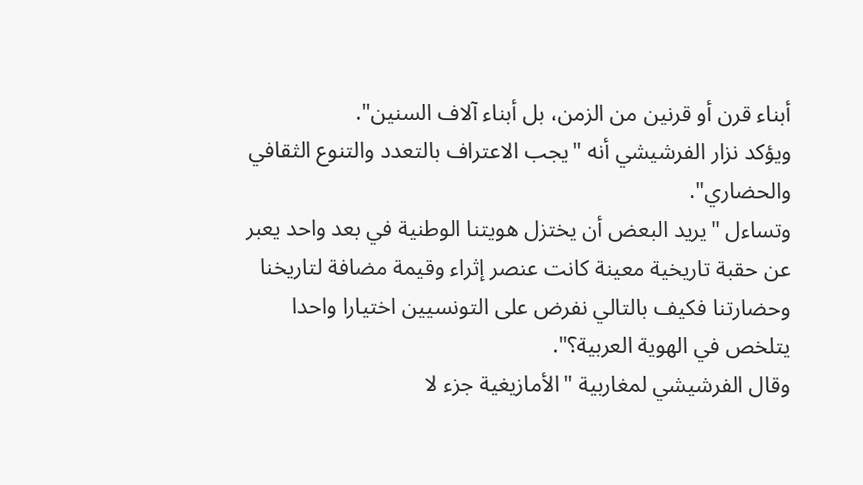أبناء قرن أو قرنين من الزمن، بل أبناء آلاف السنين".
ويؤكد نزار الفرشيشي أنه "يجب الاعتراف بالتعدد والتنوع الثقافي والحضاري".
وتساءل "يريد البعض أن يختزل هويتنا الوطنية في بعد واحد يعبر عن حقبة تاريخية معينة كانت عنصر إثراء وقيمة مضافة لتاريخنا وحضارتنا فكيف بالتالي نفرض على التونسيين اختيارا واحدا يتلخص في الهوية العربية؟".
وقال الفرشيشي لمغاربية "الأمازيغية جزء لا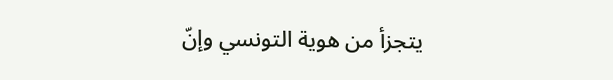يتجزأ من هوية التونسي وإنّ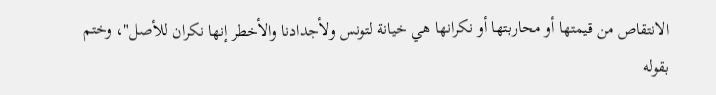الانتقاص من قيمتها أو محاربتها أو نكرانها هي خيانة لتونس ولأجدادنا والأخطر إنها نكران للأصل"، وختم بقوله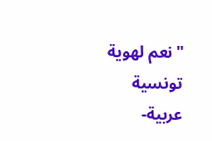"نعم لهوية تونسية عربية-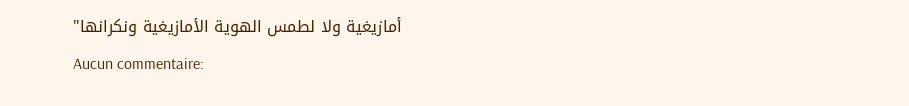أمازيغية ولا لطمس الهوية الأمازيغية ونكرانها"
Aucun commentaire: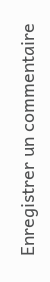Enregistrer un commentaire